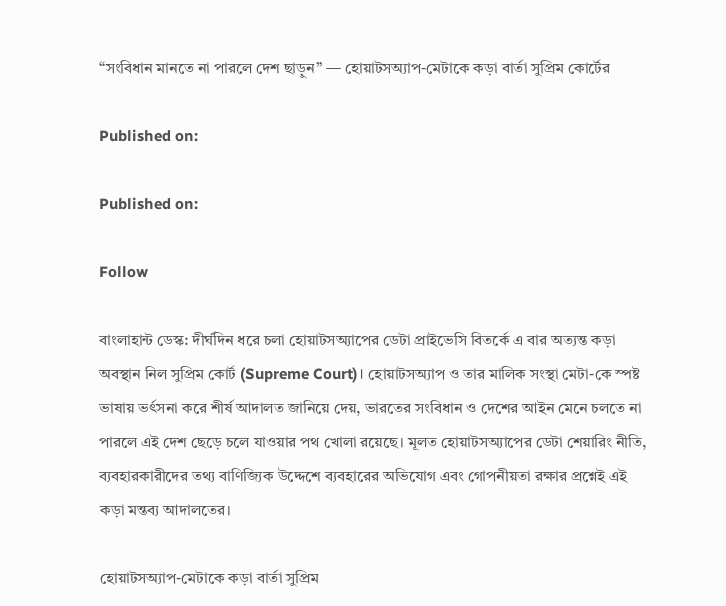“সংবিধান মানতে না পারলে দেশ ছাড়ুন” — হোয়াটসঅ্যাপ-মেটাকে কড়া বার্তা সুপ্রিম কোর্টের

Published on:

Published on:

Follow

বাংলাহান্ট ডেস্ক: দীর্ঘদিন ধরে চলা হোয়াটসঅ্যাপের ডেটা প্রাইভেসি বিতর্কে এ বার অত্যন্ত কড়া অবস্থান নিল সুপ্রিম কোর্ট (Supreme Court)। হোয়াটসঅ্যাপ ও তার মালিক সংস্থা মেটা-কে স্পষ্ট ভাষায় ভর্ৎসনা করে শীর্ষ আদালত জানিয়ে দেয়, ভারতের সংবিধান ও দেশের আইন মেনে চলতে না পারলে এই দেশ ছেড়ে চলে যাওয়ার পথ খোলা রয়েছে। মূলত হোয়াটসঅ্যাপের ডেটা শেয়ারিং নীতি, ব্যবহারকারীদের তথ্য বাণিজ্যিক উদ্দেশে ব্যবহারের অভিযোগ এবং গোপনীয়তা রক্ষার প্রশ্নেই এই কড়া মন্তব্য আদালতের।

হোয়াটসঅ্যাপ-মেটাকে কড়া বার্তা সুপ্রিম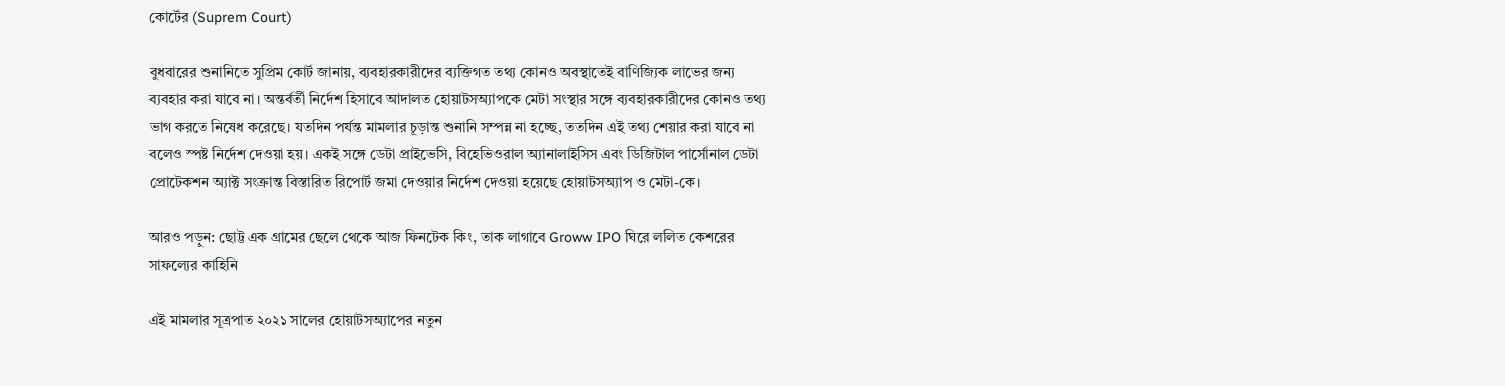কোর্টের (Suprem Court)

বুধবারের শুনানিতে সুপ্রিম কোর্ট জানায়, ব্যবহারকারীদের ব্যক্তিগত তথ্য কোনও অবস্থাতেই বাণিজ্যিক লাভের জন্য ব্যবহার করা যাবে না। অন্তর্বর্তী নির্দেশ হিসাবে আদালত হোয়াটসঅ্যাপকে মেটা সংস্থার সঙ্গে ব্যবহারকারীদের কোনও তথ্য ভাগ করতে নিষেধ করেছে। যতদিন পর্যন্ত মামলার চূড়ান্ত শুনানি সম্পন্ন না হচ্ছে, ততদিন এই তথ্য শেয়ার করা যাবে না বলেও স্পষ্ট নির্দেশ দেওয়া হয়। একই সঙ্গে ডেটা প্রাইভেসি, বিহেভিওরাল অ্যানালাইসিস এবং ডিজিটাল পার্সোনাল ডেটা প্রোটেকশন অ্যাক্ট সংক্রান্ত বিস্তারিত রিপোর্ট জমা দেওয়ার নির্দেশ দেওয়া হয়েছে হোয়াটসঅ্যাপ ও মেটা-কে।

আরও পড়ুন: ছোট্ট এক গ্রামের ছেলে থেকে আজ ফিনটেক কিং, তাক লাগাবে Groww IPO ঘিরে ললিত কেশরের সাফল্যের কাহিনি

এই মামলার সূত্রপাত ২০২১ সালের হোয়াটসঅ্যাপের নতুন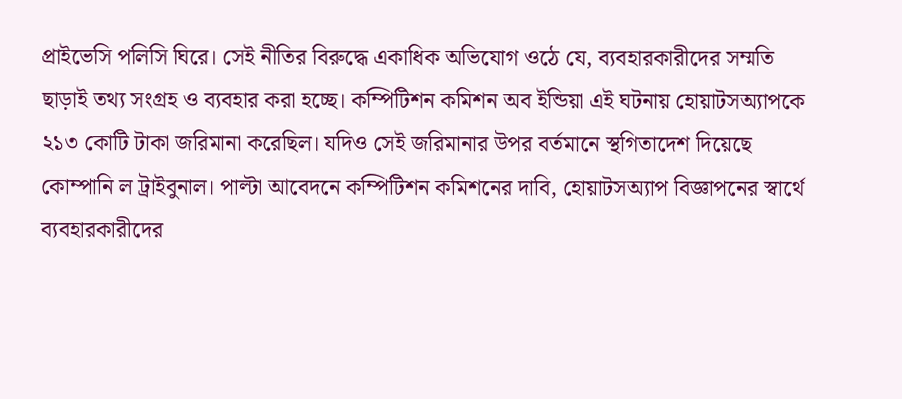প্রাইভেসি পলিসি ঘিরে। সেই নীতির বিরুদ্ধে একাধিক অভিযোগ ওঠে যে, ব্যবহারকারীদের সম্মতি ছাড়াই তথ্য সংগ্রহ ও ব্যবহার করা হচ্ছে। কম্পিটিশন কমিশন অব ইন্ডিয়া এই ঘটনায় হোয়াটসঅ্যাপকে ২১৩ কোটি টাকা জরিমানা করেছিল। যদিও সেই জরিমানার উপর বর্তমানে স্থগিতাদেশ দিয়েছে কোম্পানি ল ট্রাইবুনাল। পাল্টা আবেদনে কম্পিটিশন কমিশনের দাবি, হোয়াটসঅ্যাপ বিজ্ঞাপনের স্বার্থে ব্যবহারকারীদের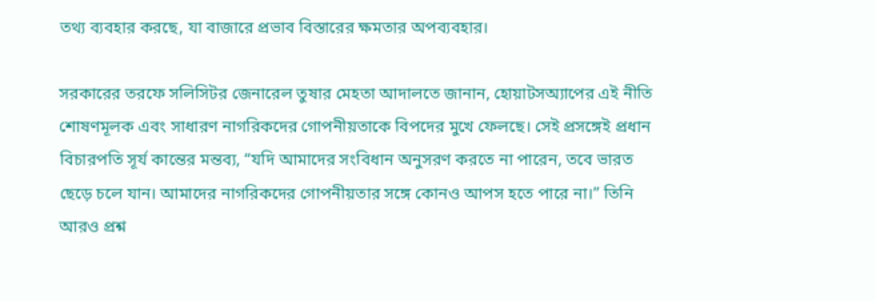তথ্য ব্যবহার করছে, যা বাজারে প্রভাব বিস্তারের ক্ষমতার অপব্যবহার।

সরকারের তরফে সলিসিটর জেনারেল তুষার মেহতা আদালতে জানান, হোয়াটসঅ্যাপের এই নীতি শোষণমূলক এবং সাধারণ নাগরিকদের গোপনীয়তাকে বিপদের মুখে ফেলছে। সেই প্রসঙ্গেই প্রধান বিচারপতি সূর্য কান্তের মন্তব্য, “যদি আমাদের সংবিধান অনুসরণ করতে না পারেন, তবে ভারত ছেড়ে চলে যান। আমাদের নাগরিকদের গোপনীয়তার সঙ্গে কোনও আপস হতে পারে না।” তিনি আরও প্রশ্ন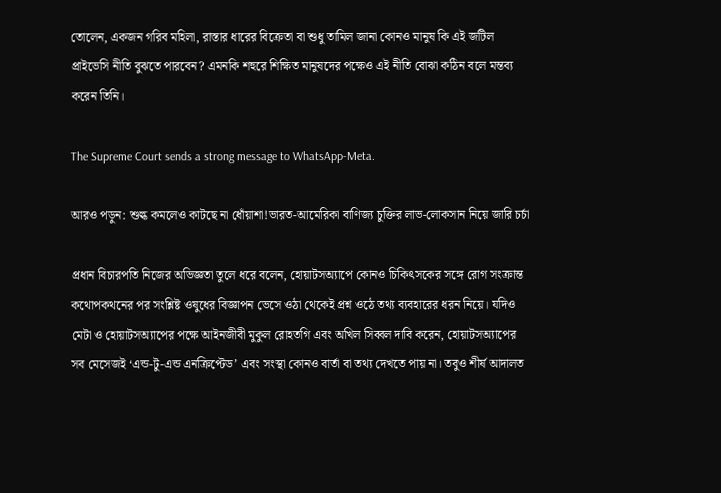তোলেন, একজন গরিব মহিলা, রাস্তার ধারের বিক্রেতা বা শুধু তামিল জানা কোনও মানুষ কি এই জটিল প্রাইভেসি নীতি বুঝতে পারবেন? এমনকি শহুরে শিক্ষিত মানুষদের পক্ষেও এই নীতি বোঝা কঠিন বলে মন্তব্য করেন তিনি।

The Supreme Court sends a strong message to WhatsApp-Meta.

আরও পড়ুন: শুল্ক কমলেও কাটছে না ধোঁয়াশা!ভারত-আমেরিকা বাণিজ্য চুক্তির লাভ-লোকসান নিয়ে জারি চর্চা

প্রধান বিচারপতি নিজের অভিজ্ঞতা তুলে ধরে বলেন, হোয়াটসঅ্যাপে কোনও চিকিৎসকের সঙ্গে রোগ সংক্রান্ত কথোপকথনের পর সংশ্লিষ্ট ওষুধের বিজ্ঞাপন ভেসে ওঠা থেকেই প্রশ্ন ওঠে তথ্য ব্যবহারের ধরন নিয়ে। যদিও মেটা ও হোয়াটসঅ্যাপের পক্ষে আইনজীবী মুকুল রোহতগি এবং অখিল সিব্বল দাবি করেন, হোয়াটসঅ্যাপের সব মেসেজই ‘এন্ড-টু-এন্ড এনক্রিপ্টেড’ এবং সংস্থা কোনও বার্তা বা তথ্য দেখতে পায় না। তবুও শীর্ষ আদালত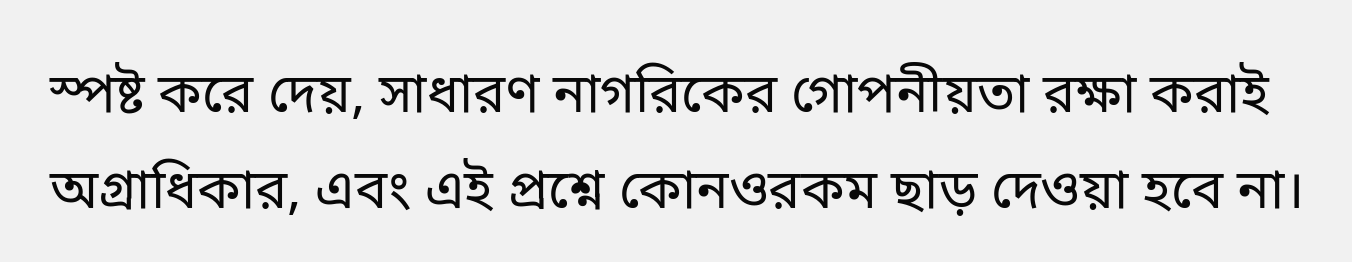স্পষ্ট করে দেয়, সাধারণ নাগরিকের গোপনীয়তা রক্ষা করাই অগ্রাধিকার, এবং এই প্রশ্নে কোনওরকম ছাড় দেওয়া হবে না।